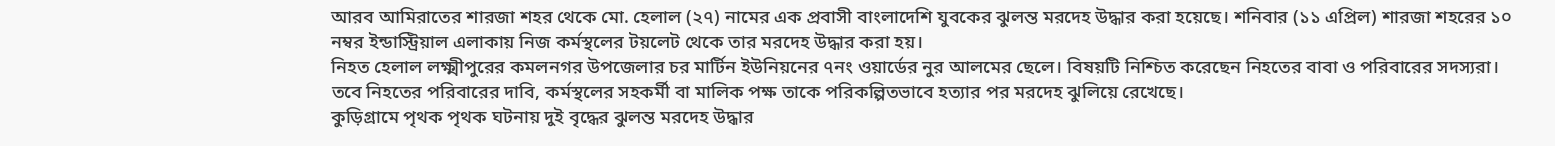আরব আমিরাতের শারজা শহর থেকে মো. হেলাল (২৭) নামের এক প্রবাসী বাংলাদেশি যুবকের ঝুলন্ত মরদেহ উদ্ধার করা হয়েছে। শনিবার (১১ এপ্রিল) শারজা শহরের ১০ নম্বর ইন্ডাস্ট্রিয়াল এলাকায় নিজ কর্মস্থলের টয়লেট থেকে তার মরদেহ উদ্ধার করা হয়।
নিহত হেলাল লক্ষ্মীপুরের কমলনগর উপজেলার চর মার্টিন ইউনিয়নের ৭নং ওয়ার্ডের নুর আলমের ছেলে। বিষয়টি নিশ্চিত করেছেন নিহতের বাবা ও পরিবারের সদস্যরা।
তবে নিহতের পরিবারের দাবি, কর্মস্থলের সহকর্মী বা মালিক পক্ষ তাকে পরিকল্পিতভাবে হত্যার পর মরদেহ ঝুলিয়ে রেখেছে।
কুড়িগ্রামে পৃথক পৃথক ঘটনায় দুই বৃদ্ধের ঝুলন্ত মরদেহ উদ্ধার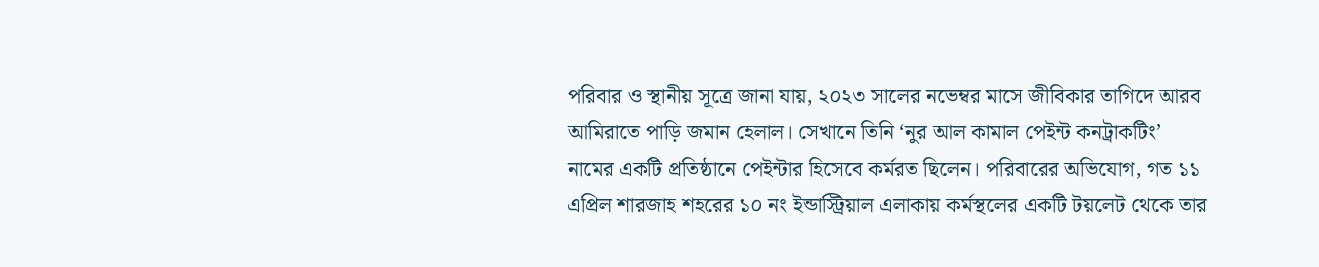পরিবার ও স্থানীয় সূত্রে জানা যায়, ২০২৩ সালের নভেম্বর মাসে জীবিকার তাগিদে আরব আমিরাতে পাড়ি জমান হেলাল। সেখানে তিনি ‘নুর আল কামাল পেইন্ট কনট্রাকটিং’ নামের একটি প্রতিষ্ঠানে পেইন্টার হিসেবে কর্মরত ছিলেন। পরিবারের অভিযোগ, গত ১১ এপ্রিল শারজাহ শহরের ১০ নং ইন্ডাস্ট্রিয়াল এলাকায় কর্মস্থলের একটি টয়লেট থেকে তার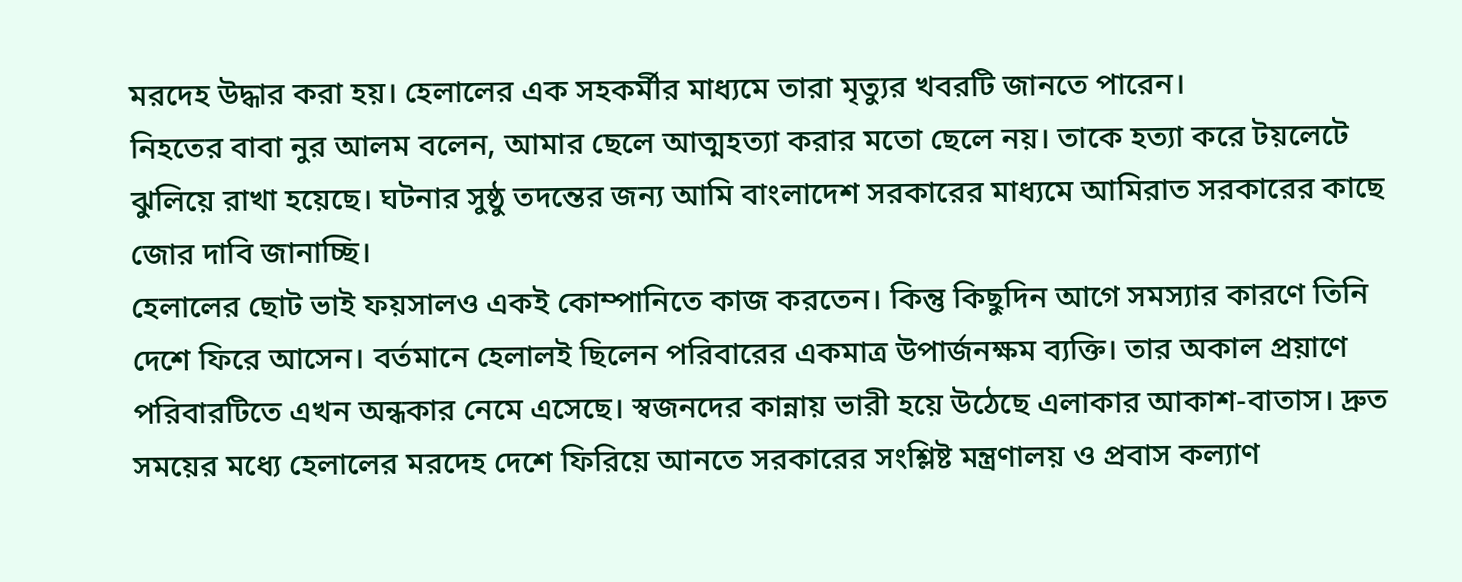মরদেহ উদ্ধার করা হয়। হেলালের এক সহকর্মীর মাধ্যমে তারা মৃত্যুর খবরটি জানতে পারেন।
নিহতের বাবা নুর আলম বলেন, আমার ছেলে আত্মহত্যা করার মতো ছেলে নয়। তাকে হত্যা করে টয়লেটে ঝুলিয়ে রাখা হয়েছে। ঘটনার সুষ্ঠু তদন্তের জন্য আমি বাংলাদেশ সরকারের মাধ্যমে আমিরাত সরকারের কাছে জোর দাবি জানাচ্ছি।
হেলালের ছোট ভাই ফয়সালও একই কোম্পানিতে কাজ করতেন। কিন্তু কিছুদিন আগে সমস্যার কারণে তিনি দেশে ফিরে আসেন। বর্তমানে হেলালই ছিলেন পরিবারের একমাত্র উপার্জনক্ষম ব্যক্তি। তার অকাল প্রয়াণে পরিবারটিতে এখন অন্ধকার নেমে এসেছে। স্বজনদের কান্নায় ভারী হয়ে উঠেছে এলাকার আকাশ-বাতাস। দ্রুত সময়ের মধ্যে হেলালের মরদেহ দেশে ফিরিয়ে আনতে সরকারের সংশ্লিষ্ট মন্ত্রণালয় ও প্রবাস কল্যাণ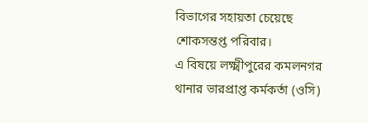বিভাগের সহায়তা চেয়েছে শোকসন্তপ্ত পরিবার।
এ বিষয়ে লক্ষ্মীপুরের কমলনগর থানার ভারপ্রাপ্ত কর্মকর্তা (ওসি)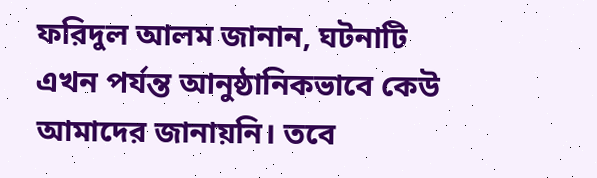ফরিদুল আলম জানান, ঘটনাটি এখন পর্যন্ত আনুষ্ঠানিকভাবে কেউ আমাদের জানায়নি। তবে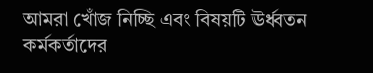আমরা খোঁজ নিচ্ছি এবং বিষয়টি ঊর্ধ্বতন কর্মকর্তাদের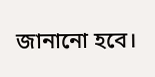জানানো হবে।